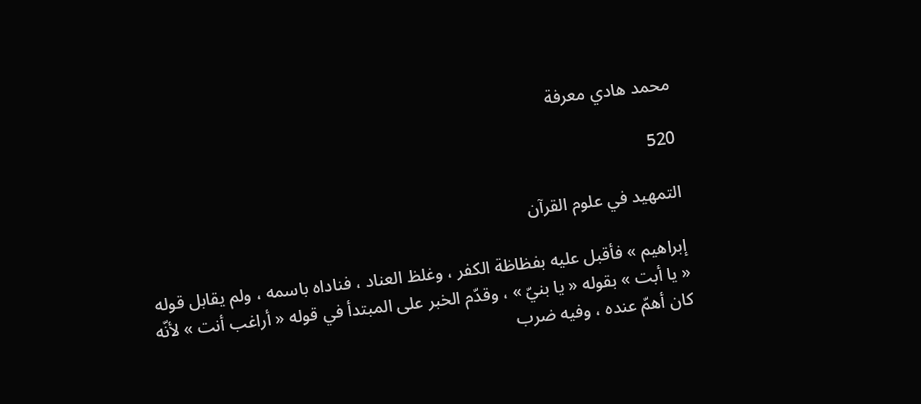محمد هادي معرفة

520

التمهيد في علوم القرآن

إبراهيم » فأقبل عليه بفظاظة الكفر ، وغلظ العناد ، فناداه باسمه ، ولم يقابل قوله « يا أبت » بقوله « يا بنيّ » ، وقدّم الخبر على المبتدأ في قوله « أراغب أنت » لأنّه كان أهمّ عنده ، وفيه ضرب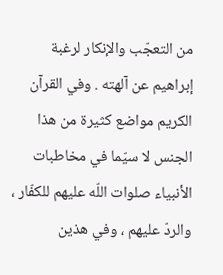من التعجّب والإنكار لرغبة إبراهيم عن آلهته . وفي القرآن الكريم مواضع كثيرة من هذا الجنس لا سيّما في مخاطبات الأنبياء صلوات اللّه عليهم للكفّار ، والردّ عليهم ، وفي هذين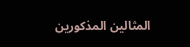المثالين المذكورين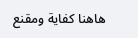هاهنا كفاية ومقنع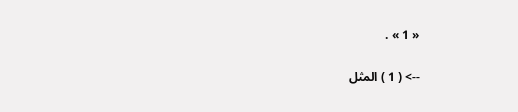« 1 » .

--> ( 1 ) المثل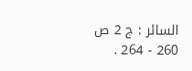السائر : ج 2 ص 260 - 264 .